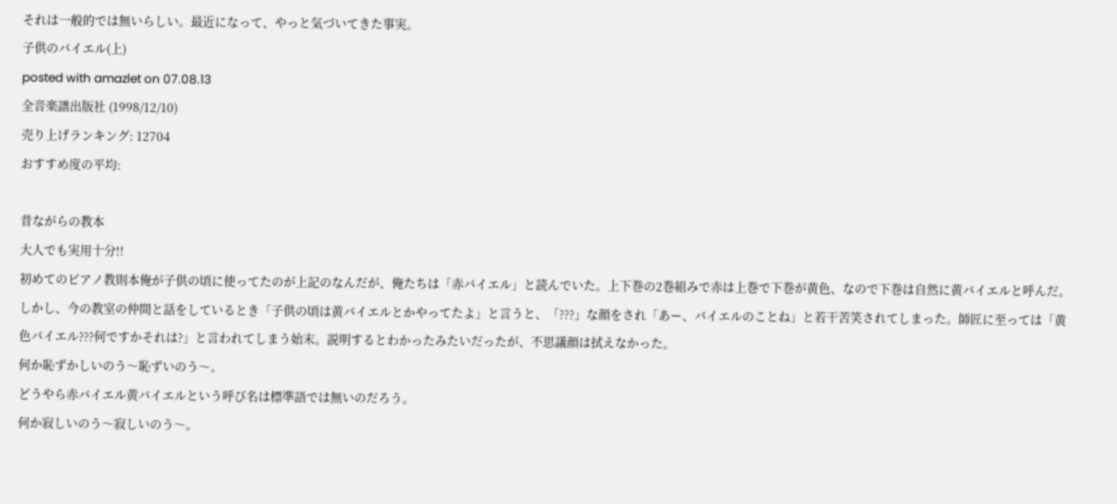それは一般的では無いらしい。最近になって、やっと気づいてきた事実。
子供のバイエル(上)
posted with amazlet on 07.08.13
全音楽譜出版社 (1998/12/10)
売り上げランキング: 12704
おすすめ度の平均:

昔ながらの教本
大人でも実用十分!!
初めてのピアノ教則本俺が子供の頃に使ってたのが上記のなんだが、俺たちは「赤バイエル」と読んでいた。上下巻の2巻組みで赤は上巻で下巻が黄色、なので下巻は自然に黄バイエルと呼んだ。
しかし、今の教室の仲間と話をしているとき「子供の頃は黄バイエルとかやってたよ」と言うと、「???」な顔をされ「あー、バイエルのことね」と若干苦笑されてしまった。師匠に至っては「黄色バイエル???何ですかそれは?」と言われてしまう始末。説明するとわかったみたいだったが、不思議顔は拭えなかった。
何か恥ずかしいのう〜恥ずいのう〜。
どうやら赤バイエル黄バイエルという呼び名は標準語では無いのだろう。
何か寂しいのう〜寂しいのう〜。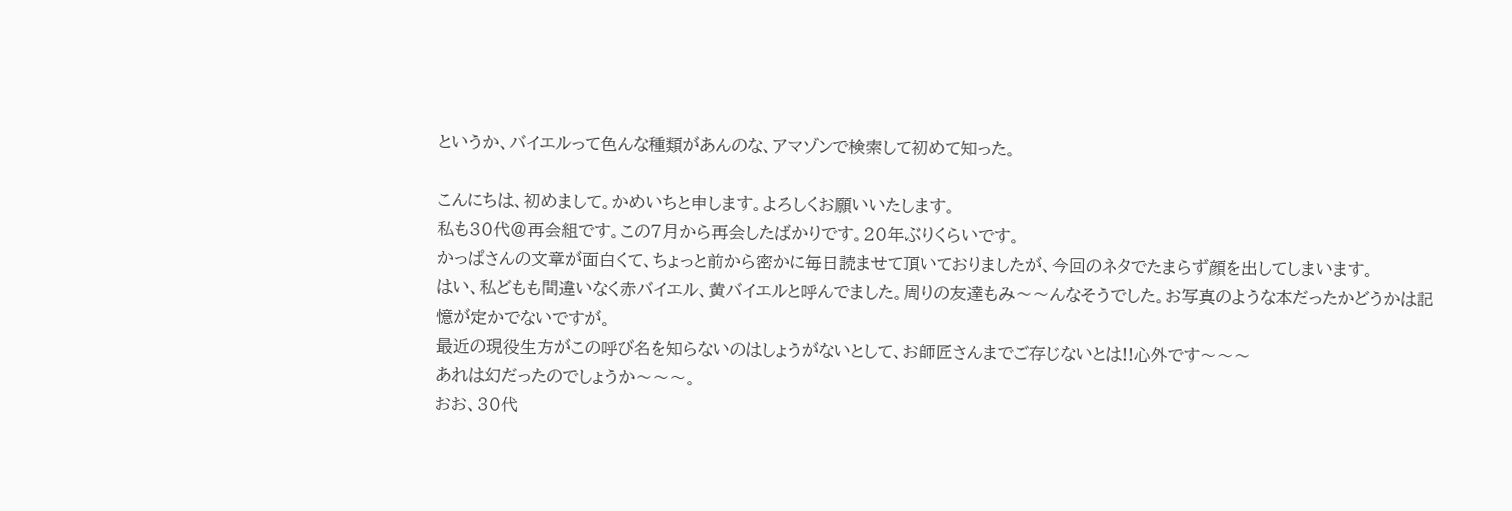というか、バイエルって色んな種類があんのな、アマゾンで検索して初めて知った。

こんにちは、初めまして。かめいちと申します。よろしくお願いいたします。
私も30代@再会組です。この7月から再会したばかりです。20年ぶりくらいです。
かっぱさんの文章が面白くて、ちょっと前から密かに毎日読ませて頂いておりましたが、今回のネタでたまらず顔を出してしまいます。
はい、私どもも間違いなく赤バイエル、黄バイエルと呼んでました。周りの友達もみ〜〜んなそうでした。お写真のような本だったかどうかは記憶が定かでないですが。
最近の現役生方がこの呼び名を知らないのはしょうがないとして、お師匠さんまでご存じないとは!!心外です〜〜〜
あれは幻だったのでしょうか〜〜〜。
おお、30代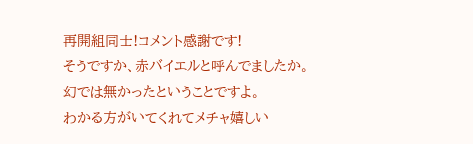再開組同士!コメント感謝です!
そうですか、赤バイエルと呼んでましたか。
幻では無かったということですよ。
わかる方がいてくれてメチャ嬉しい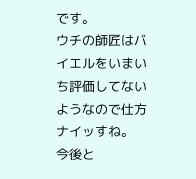です。
ウチの師匠はバイエルをいまいち評価してないようなので仕方ナイッすね。
今後と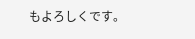もよろしくです。